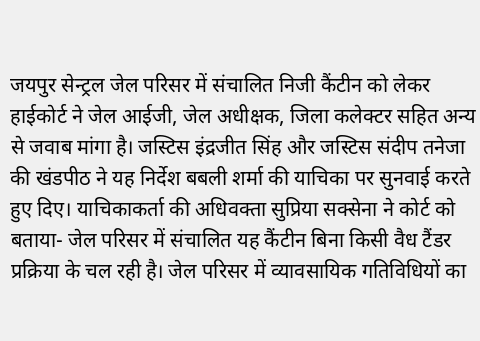जयपुर सेन्ट्रल जेल परिसर में संचालित निजी कैंटीन को लेकर हाईकोर्ट ने जेल आईजी, जेल अधीक्षक, जिला कलेक्टर सहित अन्य से जवाब मांगा है। जस्टिस इंद्रजीत सिंह और जस्टिस संदीप तनेजा की खंडपीठ ने यह निर्देश बबली शर्मा की याचिका पर सुनवाई करते हुए दिए। याचिकाकर्ता की अधिवक्ता सुप्रिया सक्सेना ने कोर्ट को बताया- जेल परिसर में संचालित यह कैंटीन बिना किसी वैध टैंडर प्रक्रिया के चल रही है। जेल परिसर में व्यावसायिक गतिविधियों का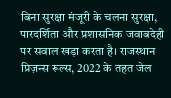बिना सुरक्षा मंजूरी के चलना सुरक्षा, पारदर्शिता और प्रशासनिक जवाबदेही पर सवाल खड़ा करता है। राजस्थान प्रिज़न्स रूल्स, 2022 के तहत जेल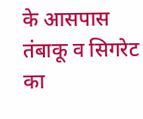के आसपास तंबाकू व सिगरेट का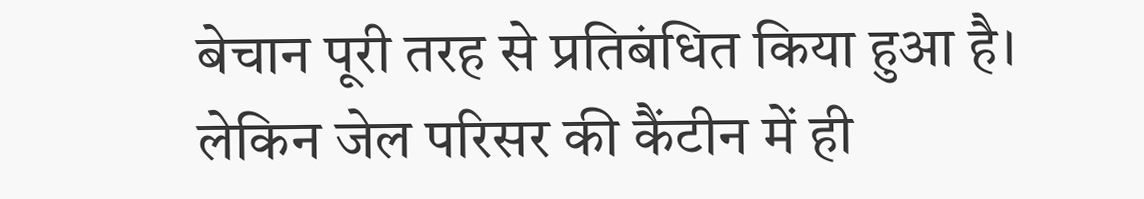बेचान पूरी तरह से प्रतिबंधित किया हुआ है। लेकिन जेल परिसर की कैंटीन में ही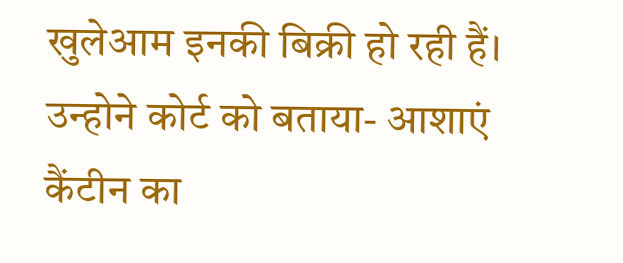खुलेआम इनकी बिक्री हो रही हैं। उन्होने कोर्ट को बताया- आशाएं कैंटीन का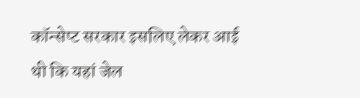कॉन्सेप्ट सरकार इसलिए लेकर आई थी कि यहां जेल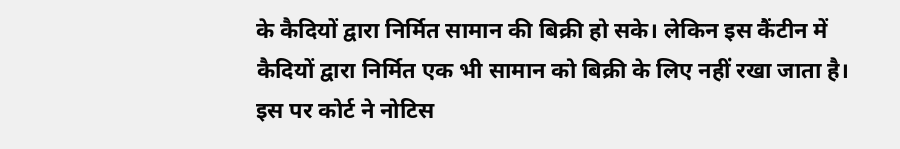के कैदियों द्वारा निर्मित सामान की बिक्री हो सके। लेकिन इस कैंटीन में कैदियों द्वारा निर्मित एक भी सामान को बिक्री के लिए नहीं रखा जाता है। इस पर कोर्ट ने नोटिस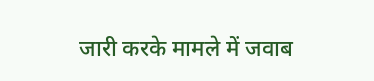जारी करके मामले में जवाब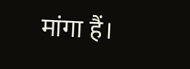मांगा हैं।